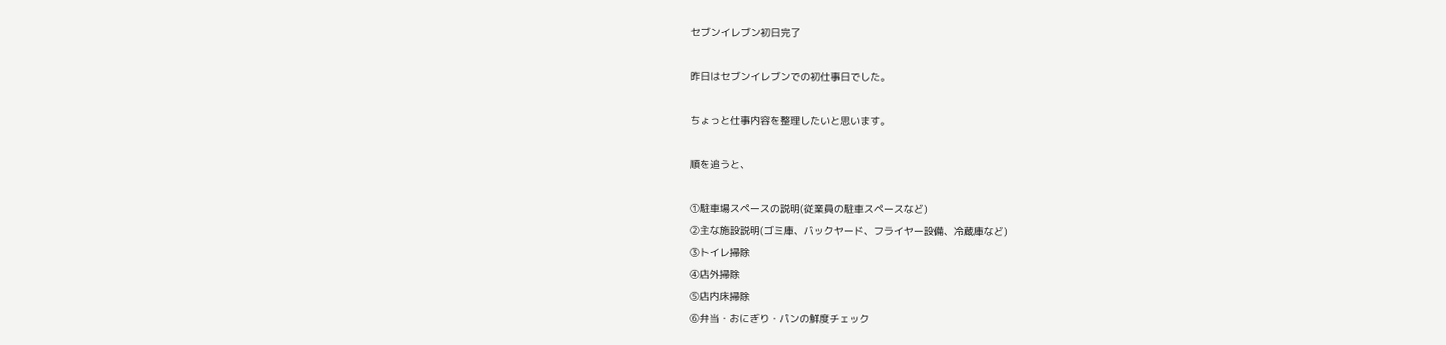セブンイレブン初日完了

昨日はセブンイレブンでの初仕事日でした。

ちょっと仕事内容を整理したいと思います。

順を追うと、

①駐車場スペースの説明(従業員の駐車スペースなど)
②主な施設説明(ゴミ庫、バックヤード、フライヤー設備、冷蔵庫など)
③トイレ掃除
④店外掃除
⑤店内床掃除
⑥弁当・おにぎり・パンの鮮度チェック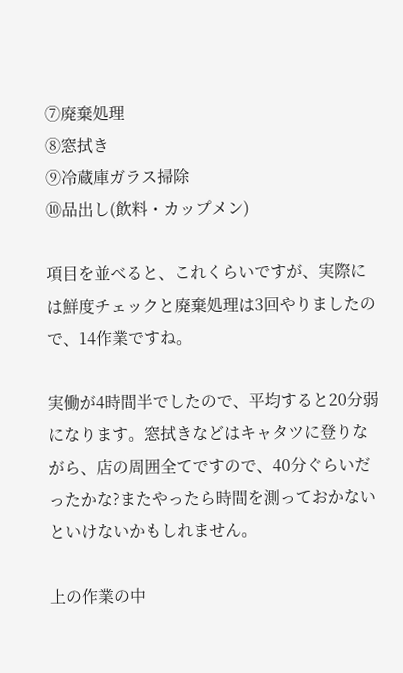⑦廃棄処理
⑧窓拭き
⑨冷蔵庫ガラス掃除
⑩品出し(飲料・カップメン)

項目を並べると、これくらいですが、実際には鮮度チェックと廃棄処理は3回やりましたので、14作業ですね。

実働が4時間半でしたので、平均すると20分弱になります。窓拭きなどはキャタツに登りながら、店の周囲全てですので、40分ぐらいだったかな?またやったら時間を測っておかないといけないかもしれません。

上の作業の中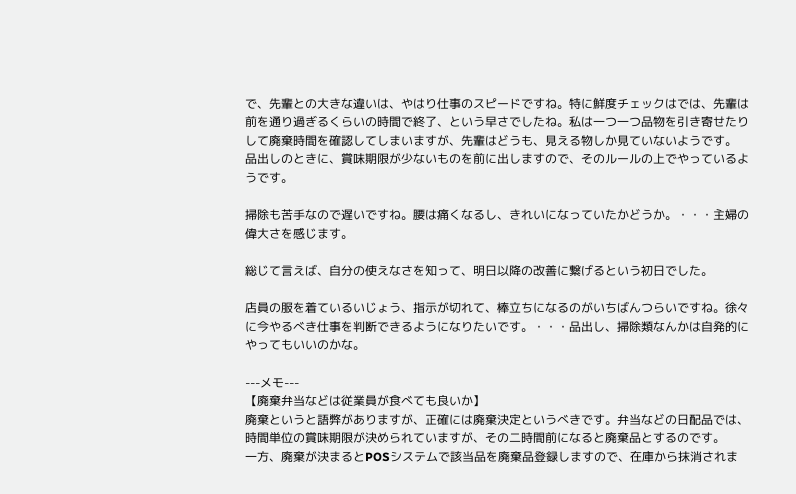で、先輩との大きな違いは、やはり仕事のスピードですね。特に鮮度チェックはでは、先輩は前を通り過ぎるくらいの時間で終了、という早さでしたね。私は一つ一つ品物を引き寄せたりして廃棄時間を確認してしまいますが、先輩はどうも、見える物しか見ていないようです。
品出しのときに、賞味期限が少ないものを前に出しますので、そのルールの上でやっているようです。

掃除も苦手なので遅いですね。腰は痛くなるし、きれいになっていたかどうか。・・・主婦の偉大さを感じます。

総じて言えば、自分の使えなさを知って、明日以降の改善に繋げるという初日でした。

店員の服を着ているいじょう、指示が切れて、棒立ちになるのがいちばんつらいですね。徐々に今やるべき仕事を判断できるようになりたいです。・・・品出し、掃除類なんかは自発的にやってもいいのかな。

---メモ---
【廃棄弁当などは従業員が食べても良いか】
廃棄というと語弊がありますが、正確には廃棄決定というべきです。弁当などの日配品では、時間単位の賞味期限が決められていますが、その二時間前になると廃棄品とするのです。
一方、廃棄が決まるとPOSシステムで該当品を廃棄品登録しますので、在庫から抹消されま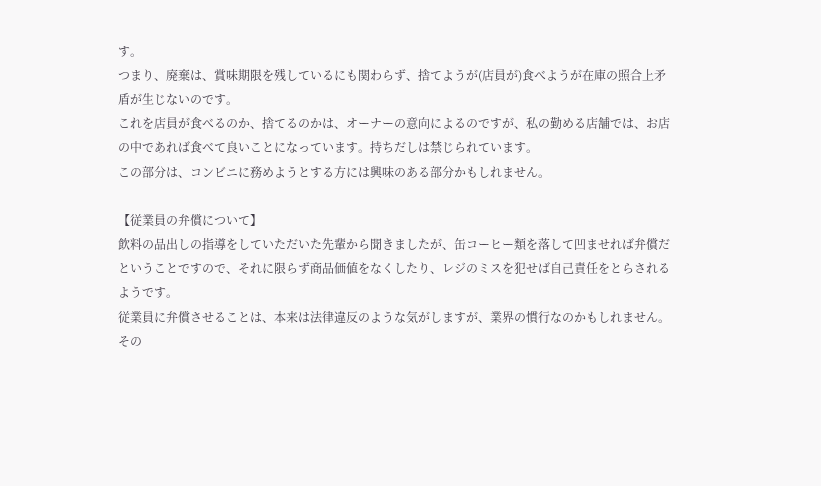す。
つまり、廃棄は、賞味期限を残しているにも関わらず、捨てようが(店員が)食べようが在庫の照合上矛盾が生じないのです。
これを店員が食べるのか、捨てるのかは、オーナーの意向によるのですが、私の勤める店舗では、お店の中であれば食べて良いことになっています。持ちだしは禁じられています。
この部分は、コンビニに務めようとする方には興味のある部分かもしれません。

【従業員の弁償について】
飲料の品出しの指導をしていただいた先輩から聞きましたが、缶コーヒー類を落して凹ませれば弁償だということですので、それに限らず商品価値をなくしたり、レジのミスを犯せば自己責任をとらされるようです。
従業員に弁償させることは、本来は法律違反のような気がしますが、業界の慣行なのかもしれません。その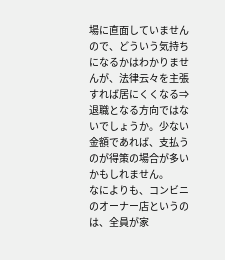場に直面していませんので、どういう気持ちになるかはわかりませんが、法律云々を主張すれば居にくくなる⇒退職となる方向ではないでしょうか。少ない金額であれば、支払うのが得策の場合が多いかもしれません。
なによりも、コンビニのオーナー店というのは、全員が家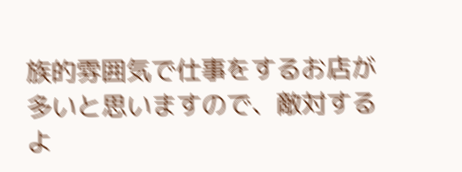族的雰囲気で仕事をするお店が多いと思いますので、敵対するよ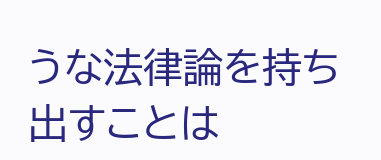うな法律論を持ち出すことは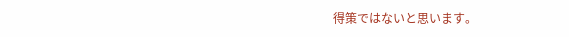得策ではないと思います。